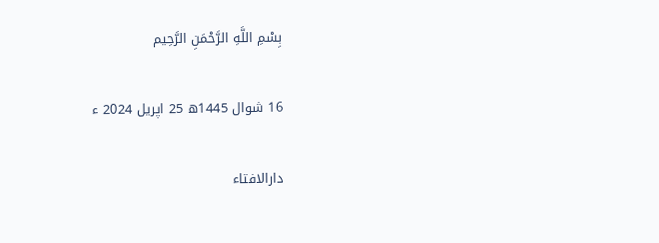بِسْمِ اللَّهِ الرَّحْمَنِ الرَّحِيم

16 شوال 1445ھ 25 اپریل 2024 ء

دارالافتاء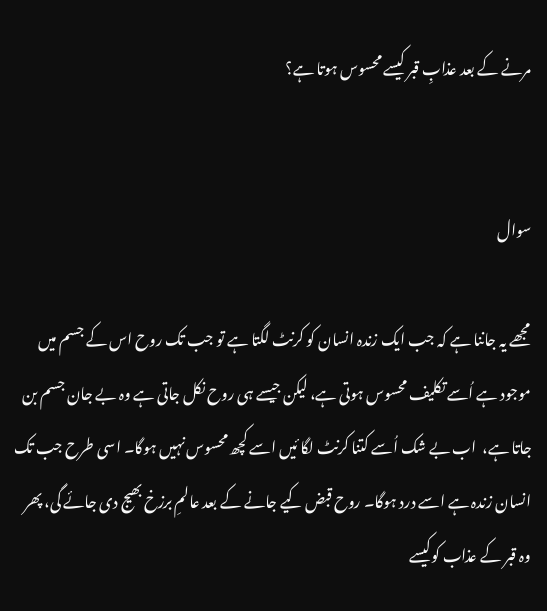مرنے کے بعد عذابِ قبر کیسے محسوس ہوتا ہے؟


سوال

مجھے یہ جاننا ہے کہ جب ایک زندہ انسان کو کرنٹ لگتا ہے تو جب تک روح اس کے جسم میں موجود ہے اُسے تکلیف محسوس ہوتی ہے، لیکن جیسے ہی روح نکل جاتی ہے وہ بے جان جسم بن جاتا ہے،  اب بے شک اُسے کتنا کرنٹ لگا ئیں اسے کچھ محسوس نہیں ہوگا۔ اسی طرح جب تک انسان زندہ ہے اسے درد ہوگا۔ روح قبض کیے جانے کے بعد عالمِ برزخ بھیج دی جائے گی، پھر وہ قبر کے عذاب کوکیسے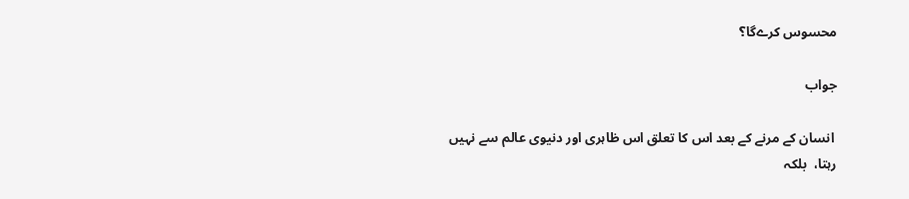محسوس کرےگا؟

جواب

 انسان کے مرنے کے بعد اس کا تعلق اس ظاہری اور دنیوی عالم سے نہیں رہتا،  بلکہ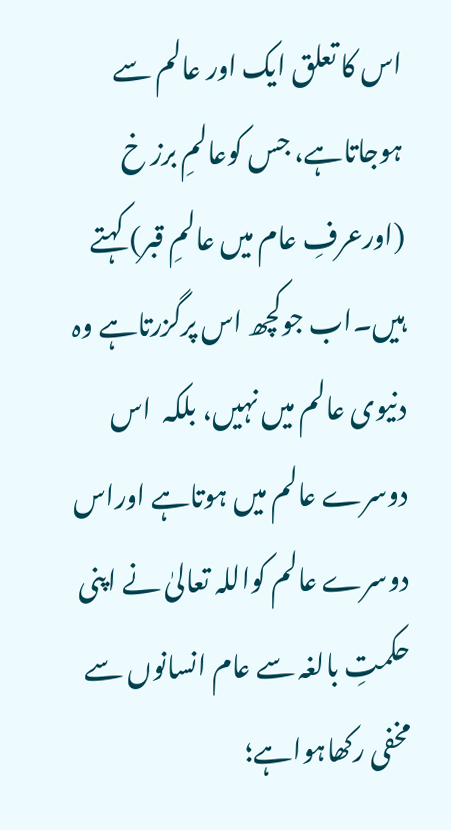اس کا تعلق ایک اور عالم سے ہوجاتاہے، جس کوعالمِ برز خ (اورعرفِ عام میں عالمِ قبر) کہتے ہیں۔اب جوکچھ اس پرگزرتاہے وہ دنیوی عالم میں نہیں، بلکہ  اس دوسرے عالم میں ہوتاہے اوراس دوسرے عالم کواللہ تعالیٰ نے اپنی حکمتِ بالغہ سے عام انسانوں سے مخفی رکھاہواہے؛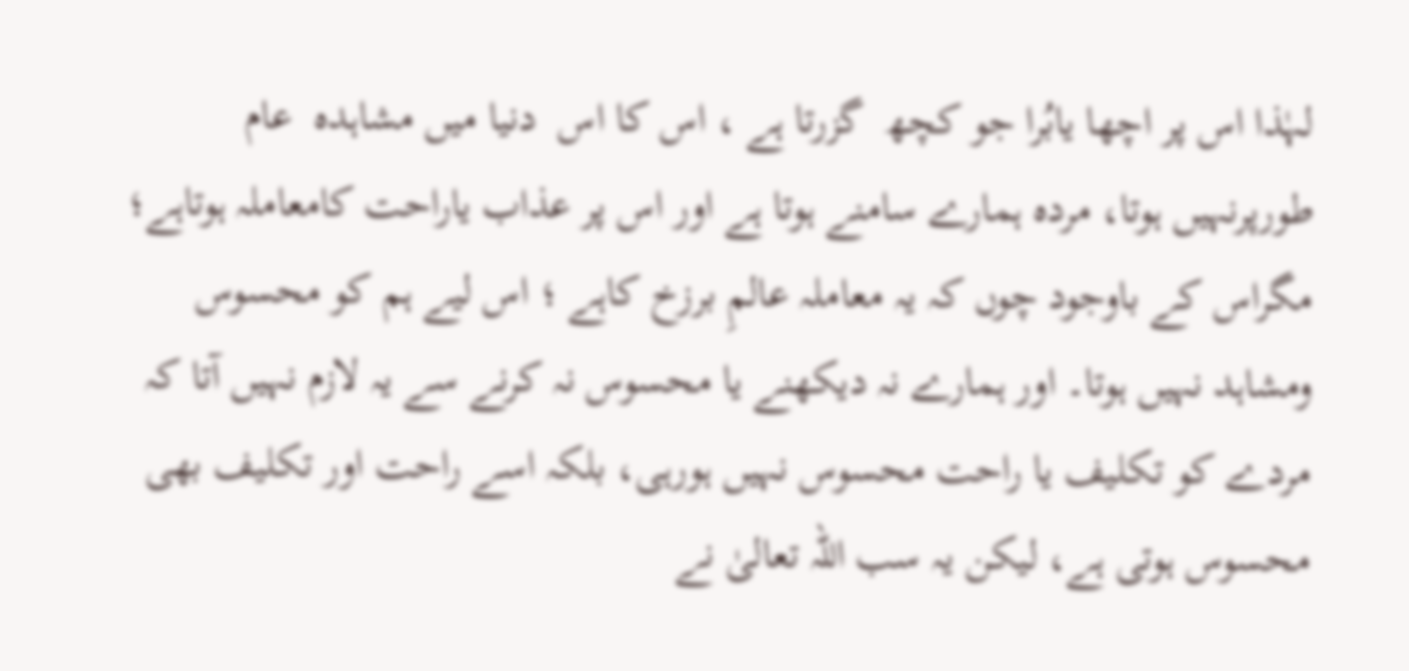لہٰذا اس پر اچھا یابُرا جو کچھ  گزرتا ہے ، اس کا اس  دنیا میں مشاہدہ  عام طورپرنہیں ہوتا، مردہ ہمارے سامنے ہوتا ہے اور اس پر عذاب یاراحت کامعاملہ ہوتاہے؛ مگراس کے باوجود چوں کہ یہ معاملہ عالمِ برزخ کاہے ؛ اس لیے ہم کو محسوس ومشاہد نہیں ہوتا۔ اور ہمارے نہ دیکھنے یا محسوس نہ کرنے سے یہ لازم نہیں آتا کہ مردے کو تکلیف یا راحت محسوس نہیں ہورہی، بلکہ اسے راحت اور تکلیف بھی محسوس ہوتی ہے، لیکن یہ سب اللہ تعالیٰ نے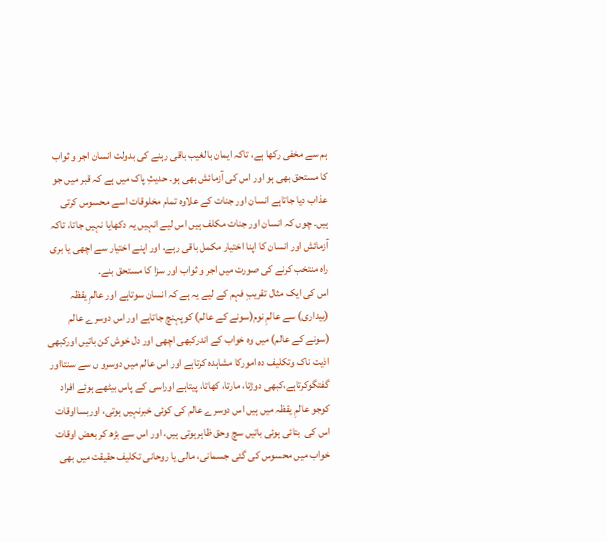ہم سے مخفی رکھا ہے، تاکہ ایمان بالغیب باقی رہنے کی بدولت انسان اجر و ثواب کا مستحق بھی ہو اور اس کی آزمائش بھی ہو۔ حدیثِ پاک میں ہے کہ قبر میں جو عذاب دیا جاتاہے انسان اور جنات کے علاوہ تمام مخلوقات اسے محسوس کرتی ہیں۔ چوں کہ انسان اور جنات مکلف ہیں اس لیے انہیں یہ دکھایا نہیں جاتا، تاکہ آزمائش اور انسان کا اپنا اختیار مکمل باقی رہے، اور اپنے اختیار سے اچھی یا بری راہ منتخب کرنے کی صورت میں اجر و ثواب اور سزا کا مستحق بنے۔
اس کی ایک مثال تقریبِ فہم کے لیے یہ ہے کہ انسان سوتاہے اور عالمِ یقظہ (بیداری) سے عالمِ نوم(سونے کے عالم) کوپہنچ جاتاہے اور اس دوسرے عالم (سونے کے عالم) میں وہ خواب کے اندرکبھی اچھی اور دل خوش کن باتیں اورکبھی اذیت ناک وتکلیف دہ امورکا مشاہدہ کرتاہے اور اس عالم میں دوسرو ں سے سنتااور گفتگوکرتاہے،کبھی دوڑتا، مارتا، کھاتا، پیتاہے اوراسی کے پاس بیٹھے ہوئے افراد کوجو عالمِ یقظہ میں ہیں اس دوسرے عالم کی کوئی خبرنہیں ہوتی، اوربسااوقات اس کی  بتائی ہوئی باتیں سچ وحق ظاہرہوتی ہیں، اور اس سے بڑھ کر بعض اوقات خواب میں محسوس کی گئی جسمانی، مالی یا روحانی تکلیف حقیقت میں بھی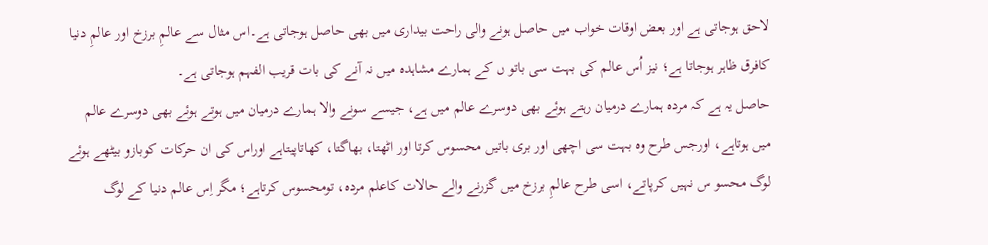لاحق ہوجاتی ہے اور بعض اوقات خواب میں حاصل ہونے والی راحت بیداری میں بھی حاصل ہوجاتی ہے۔اس مثال سے عالمِ برزخ اور عالمِ دنیا کافرق ظاہر ہوجاتا ہے؛ نیز اُس عالم کی بہت سی باتو ں کے ہمارے مشاہدہ میں نہ آنے کی بات قریب الفہم ہوجاتی ہے۔
حاصل یہ ہے کہ مردہ ہمارے درمیان رہتے ہوئے بھی دوسرے عالم میں ہے، جیسے سونے والا ہمارے درمیان میں ہوتے ہوئے بھی دوسرے عالم میں ہوتاہے، اورجس طرح وہ بہت سی اچھی اور بری باتیں محسوس کرتا اور اٹھتا، بھاگتا، کھاتاپیتاہے اوراس کی ان حرکات کوبازو بیٹھے ہوئے لوگ محسو س نہیں کرپاتے، اسی طرح عالمِ برزخ میں گزرنے والے حالات کاعلم مردہ، تومحسوس کرتاہے؛ مگر اِس عالم دنیا کے لوگ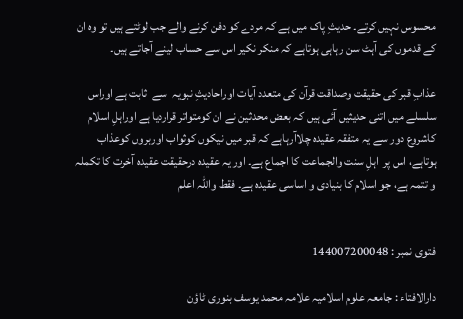محسوس نہیں کرتے۔ حدیثِ پاک میں ہے کہ مردے کو دفن کرنے والے جب لوٹتے ہیں تو وہ ان کے قدموں کی آہٹ سن رہاہی ہوتاہے کہ منکر نکیر اس سے حساب لینے آجاتے ہیں۔

عذابِ قبر کی حقیقت وصداقت قرآن کی متعدد آیات اوراحادیثِ نبویہ  سے  ثابت ہے اوراس سلسلے میں اتنی حدیثیں آئی ہیں کہ بعض محدثین نے ان کومتواتر قراردیا ہے اوراہلِ اسلام کاشروع دور سے یہ متفقہ عقیدہ چلاآرہاہے کہ قبر میں نیکوں کوثواب اوربروں کوعذاب ہوتاہے، اس پر  اہلِ سنت والجماعت کا اجماع ہے۔ اور یہ عقیدہ درحقیقت عقیدہ آخرت کا تکملہ و تتمہ ہے، جو اسلام کا بنیادی و اساسی عقیدہ ہے۔ فقط واللہ اعلم


فتوی نمبر : 144007200048

دارالافتاء : جامعہ علوم اسلامیہ علامہ محمد یوسف بنوری ٹاؤن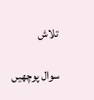تلاش

سوال پوچھیں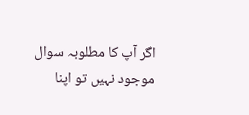اگر آپ کا مطلوبہ سوال موجود نہیں تو اپنا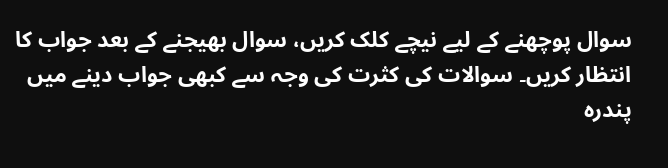سوال پوچھنے کے لیے نیچے کلک کریں، سوال بھیجنے کے بعد جواب کا انتظار کریں۔ سوالات کی کثرت کی وجہ سے کبھی جواب دینے میں پندرہ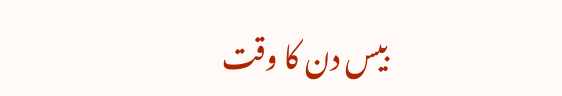بیس دن کا وقت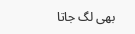بھی لگ جاتا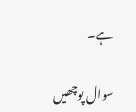ہے۔

سوال پوچھیں